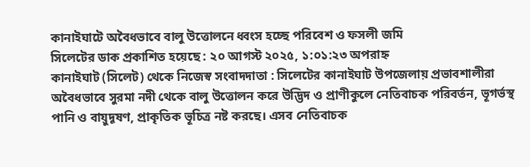কানাইঘাটে অবৈধভাবে বালু উত্তোলনে ধ্বংস হচ্ছে পরিবেশ ও ফসলী জমি
সিলেটের ডাক প্রকাশিত হয়েছে : ২০ আগস্ট ২০২৫, ১:০১:২৩ অপরাহ্ন
কানাইঘাট (সিলেট) থেকে নিজেস্ব সংবাদদাতা : সিলেটের কানাইঘাট উপজেলায় প্রভাবশালীরা অবৈধভাবে সুরমা নদী থেকে বালু উত্তোলন করে উদ্ভিদ ও প্রাণীকুলে নেতিবাচক পরিবর্তন, ভূগর্ভস্থ পানি ও বায়ুদূষণ, প্রাকৃতিক ভূচিত্র নষ্ট করছে। এসব নেতিবাচক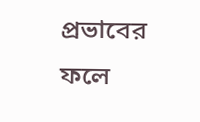প্রভাবের ফলে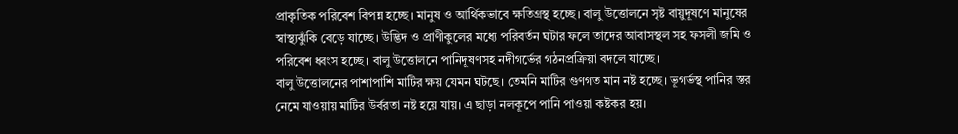প্রাকৃতিক পরিবেশ বিপন্ন হচ্ছে। মানুষ ও আর্থিকভাবে ক্ষতিগ্রস্থ হচ্ছে। বালু উত্তোলনে সৃষ্ট বায়ুদূষণে মানুষের স্বাস্থ্যঝুঁকি বেড়ে যাচ্ছে। উদ্ভিদ ও প্রাণীকুলের মধ্যে পরিবর্তন ঘটার ফলে তাদের আবাসস্থল সহ ফসলী জমি ও পরিবেশ ধ্বংস হচ্ছে। বালু উত্তোলনে পানিদূষণসহ নদীগর্ভের গঠনপ্রক্রিয়া বদলে যাচ্ছে।
বালু উত্তোলনের পাশাপাশি মাটির ক্ষয় যেমন ঘটছে। তেমনি মাটির গুণগত মান নষ্ট হচ্ছে। ভূগর্ভস্থ পানির স্তর নেমে যাওয়ায় মাটির উর্বরতা নষ্ট হয়ে যায়। এ ছাড়া নলকূপে পানি পাওয়া কষ্টকর হয়।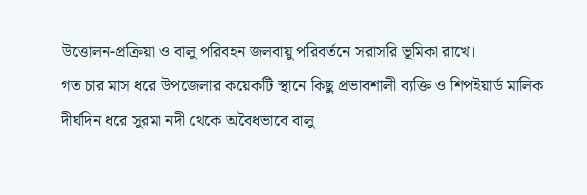উত্তোলন-প্রক্রিয়া ও বালু পরিবহন জলবায়ু পরিবর্তনে সরাসরি ভূমিকা রাখে।
গত চার মাস ধরে উপজেলার কয়েকটি স্থানে কিছু প্রভাবশালী ব্যক্তি ও শিপইয়ার্ড মালিক দীর্ঘদিন ধরে সুরমা নদী থেকে অবৈধভাবে বালু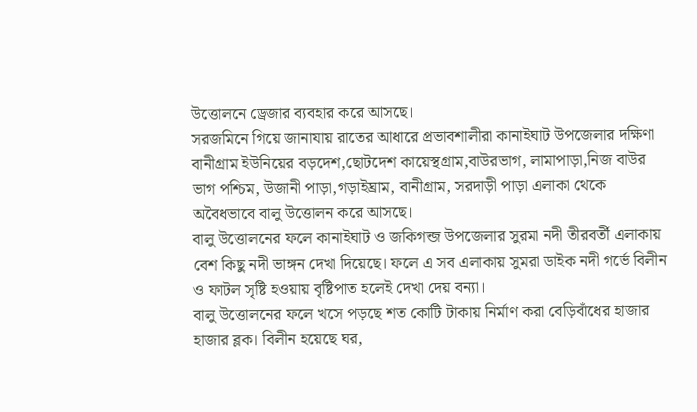উত্তোলনে ড্রেজার ব্যবহার করে আসছে।
সরজমিনে গিয়ে জানাযায় রাতের আধারে প্রভাবশালীরা কানাইঘাট উপজেলার দক্ষিণা বানীগ্রাম ইউনিয়ের বড়দেশ,ছোটদেশ কায়েস্থগ্রাম,বাউরভাগ, লামাপাড়া,নিজ বাউর ভাগ পশ্চিম, উজানী পাড়া,গড়াইঘ্রাম, বানীগ্রাম, সরদাড়ী পাড়া এলাকা থেকে অবৈধভাবে বালু উত্তোলন করে আসছে।
বালু উত্তোলনের ফলে কানাইঘাট ও জকিগন্জ উপজেলার সুরমা নদী তীরবর্তী এলাকায় বেশ কিছু নদী ভাঙ্গন দেখা দিয়েছে। ফলে এ সব এলাকায় সুমরা ডাইক নদী গর্ভে বিলীন ও ফাটল সৃষ্টি হওয়ায় বৃষ্টিপাত হলেই দেখা দেয় বন্যা।
বালু উত্তোলনের ফলে খসে পড়ছে শত কোটি টাকায় নির্মাণ করা বেড়িবাঁধের হাজার হাজার ব্লক। বিলীন হয়েছে ঘর,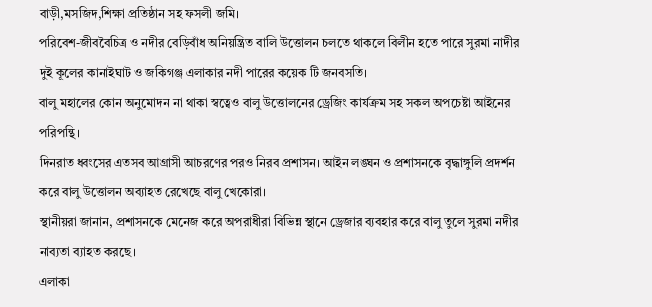বাড়ী,মসজিদ,শিক্ষা প্রতিষ্ঠান সহ ফসলী জমি।
পরিবেশ-জীববৈচিত্র ও নদীর বেড়িবাঁধ অনিয়ন্ত্রিত বালি উত্তোলন চলতে থাকলে বিলীন হতে পারে সুরমা নাদীর দুই কূলের কানাইঘাট ও জকিগঞ্জ এলাকার নদী পারের কয়েক টি জনবসতি।
বালু মহালের কোন অনুমোদন না থাকা স্বত্বেও বালু উত্তোলনের ড্রেজিং কার্যক্রম সহ সকল অপচেষ্টা আইনের পরিপন্থি।
দিনরাত ধ্বংসের এতসব আগ্রাসী আচরণের পরও নিরব প্রশাসন। আইন লঙ্ঘন ও প্রশাসনকে বৃদ্ধাঙ্গুলি প্রদর্শন করে বালু উত্তোলন অব্যাহত রেখেছে বালু খেকোরা।
স্থানীয়রা জানান, প্রশাসনকে মেনেজ করে অপরাধীরা বিভিন্ন স্থানে ড্রেজার ব্যবহার করে বালু তুলে সুরমা নদীর নাব্যতা ব্যাহত করছে।
এলাকা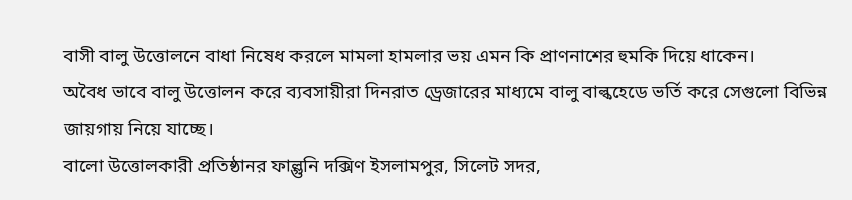বাসী বালু উত্তোলনে বাধা নিষেধ করলে মামলা হামলার ভয় এমন কি প্রাণনাশের হুমকি দিয়ে ধাকেন।
অবৈধ ভাবে বালু উত্তোলন করে ব্যবসায়ীরা দিনরাত ড্রেজারের মাধ্যমে বালু বাল্কহেডে ভর্তি করে সেগুলো বিভিন্ন জায়গায় নিয়ে যাচ্ছে।
বালো উত্তোলকারী প্রতিষ্ঠানর ফাল্গুনি দক্সিণ ইসলামপুর, সিলেট সদর,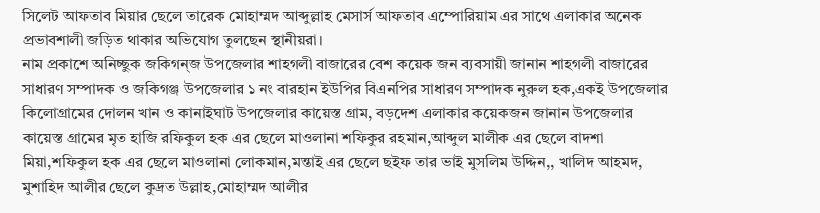সিলেট আফতাব মিয়ার ছেলে তারেক মোহাম্মদ আব্দুল্লাহ মেসার্স আফতাব এম্পোরিয়াম এর সাথে এলাকার অনেক প্রভাবশালী জড়িত থাকার অভিযোগ তুলছেন স্থানীয়রা।
নাম প্রকাশে অনিচ্ছুক জকিগন্জ উপজেলার শাহগলী বাজারের বেশ কয়েক জন ব্যবসায়ী জানান শাহগলী বাজারের সাধারণ সম্পাদক ও জকিগঞ্জ উপজেলার ১ নং বারহান ইউপির বিএনপির সাধারণ সম্পাদক নুরুল হক,একই উপজেলার কিলোগ্রামের দোলন খান ও কানাইঘাট উপজেলার কায়েস্ত গ্রাম, বড়দেশ এলাকার কয়েকজন জানান উপজেলার কায়েস্ত গ্রামের মৃত হাজি রফিকুল হক এর ছেলে মাওলানা শফিকুর রহমান,আব্দুল মালীক এর ছেলে বাদশা মিয়া,শফিকুল হক এর ছেলে মাওলানা লোকমান,মন্তাই এর ছেলে ছইফ তার ভাই মুসলিম উদ্দিন,, খালিদ আহমদ, মুশাহিদ আলীর ছেলে কুদ্রত উল্লাহ,মোহাম্মদ আলীর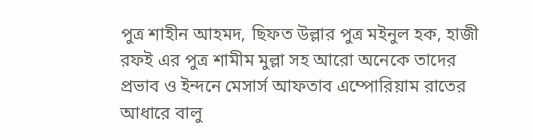পুত্র শাহীন আহমদ, ছিফত উল্লার পুত্র মইনুল হক, হাজী রফই এর পুত্র শামীম মুল্লা সহ আরো অনেকে তাদের প্রভাব ও ইন্দনে মেসার্স আফতাব এম্পোরিয়াম রাতের আধারে বালু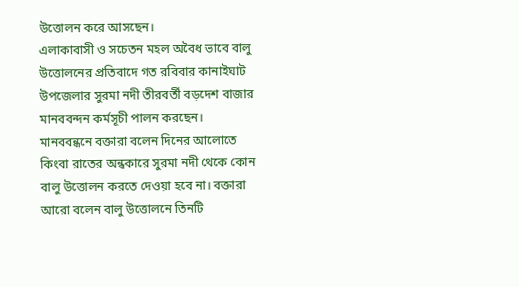উত্তোলন করে আসছেন।
এলাকাবাসী ও সচেতন মহল অবৈধ ভাবে বালু উত্তোলনের প্রতিবাদে গত রবিবার কানাইঘাট উপজেলার সুরমা নদী তীরবর্তী বড়দেশ বাজার মানববন্দন কর্মসূচী পালন করছেন।
মানববন্ধনে বক্তারা বলেন দিনের আলোতে কিংবা রাতের অন্ধকারে সুরমা নদী থেকে কোন বালু উত্তোলন করতে দেওয়া হবে না। বক্তারা আরো বলেন বালু উত্তোলনে তিনটি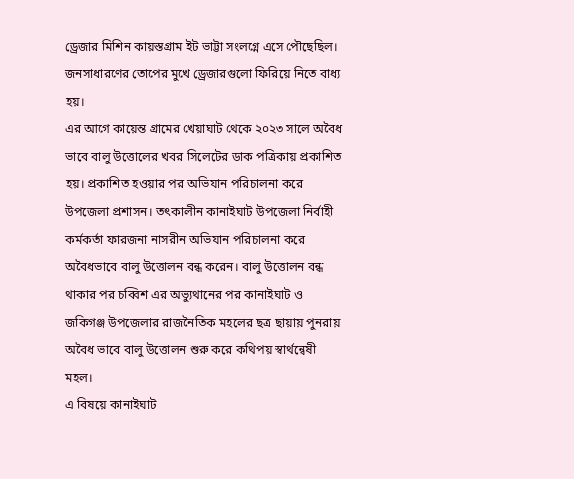ড্রেজার মিশিন কায়স্তগ্রাম ইট ভাট্টা সংলগ্নে এসে পৌছেছিল। জনসাধারণের তোপের মুখে ড্রেজারগুলো ফিরিয়ে নিতে বাধ্য হয়।
এর আগে কায়েন্ত গ্রামের খেয়াঘাট থেকে ২০২৩ সালে অবৈধ ভাবে বালু উত্তোলের খবর সিলেটের ডাক পত্রিকায় প্রকাশিত হয়। প্রকাশিত হওয়ার পর অভিযান পরিচালনা করে উপজেলা প্রশাসন। তৎকালীন কানাইঘাট উপজেলা নির্বাহী কর্মকর্তা ফারজনা নাসরীন অভিযান পরিচালনা করে অবৈধভাবে বালু উত্তোলন বন্ধ করেন। বালু উত্তোলন বন্ধ থাকার পর চব্বিশ এর অভ্যুথানের পর কানাইঘাট ও জকিগঞ্জ উপজেলার রাজনৈতিক মহলের ছত্র ছায়ায় পুনরায় অবৈধ ভাবে বালু উত্তোলন শুরু করে কথিপয় স্বার্থন্বেষী মহল।
এ বিষয়ে কানাইঘাট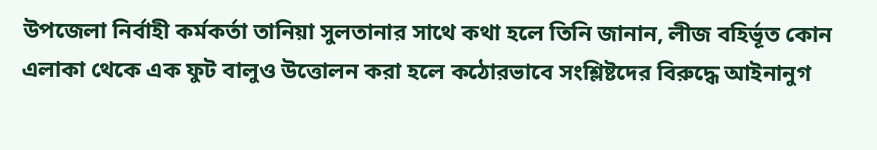উপজেলা নির্বাহী কর্মকর্তা তানিয়া সুলতানার সাথে কথা হলে তিনি জানান, লীজ বহির্ভূত কোন এলাকা থেকে এক ফুট বালুও উত্তোলন করা হলে কঠোরভাবে সংশ্লিষ্টদের বিরুদ্ধে আইনানুগ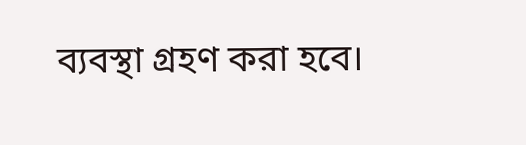ব্যবস্থা গ্রহণ করা হবে।